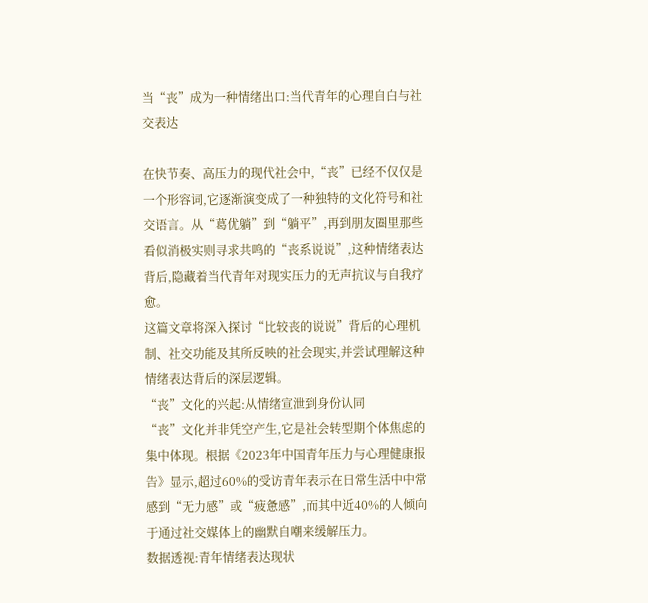当“丧”成为一种情绪出口:当代青年的心理自白与社交表达

在快节奏、高压力的现代社会中,“丧”已经不仅仅是一个形容词,它逐渐演变成了一种独特的文化符号和社交语言。从“葛优躺”到“躺平”,再到朋友圈里那些看似消极实则寻求共鸣的“丧系说说”,这种情绪表达背后,隐藏着当代青年对现实压力的无声抗议与自我疗愈。
这篇文章将深入探讨“比较丧的说说”背后的心理机制、社交功能及其所反映的社会现实,并尝试理解这种情绪表达背后的深层逻辑。
“丧”文化的兴起:从情绪宣泄到身份认同
“丧”文化并非凭空产生,它是社会转型期个体焦虑的集中体现。根据《2023年中国青年压力与心理健康报告》显示,超过60%的受访青年表示在日常生活中中常感到“无力感”或“疲惫感”,而其中近40%的人倾向于通过社交媒体上的幽默自嘲来缓解压力。
数据透视:青年情绪表达现状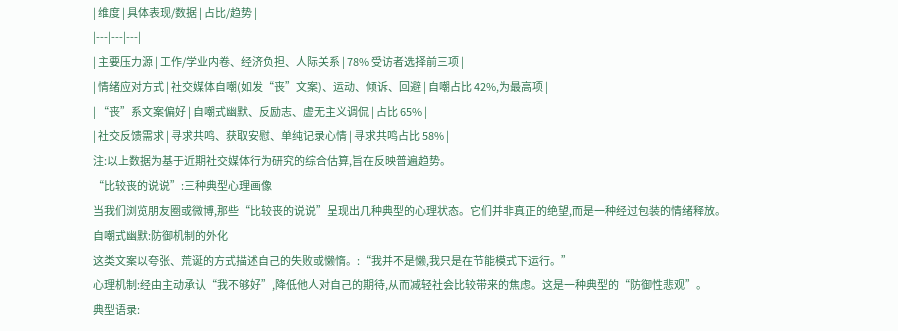| 维度 | 具体表现/数据 | 占比/趋势 |
|---|---|---|
| 主要压力源 | 工作/学业内卷、经济负担、人际关系 | 78% 受访者选择前三项 |
| 情绪应对方式 | 社交媒体自嘲(如发“丧”文案)、运动、倾诉、回避 | 自嘲占比 42%,为最高项 |
| “丧”系文案偏好 | 自嘲式幽默、反励志、虚无主义调侃 | 占比 65% |
| 社交反馈需求 | 寻求共鸣、获取安慰、单纯记录心情 | 寻求共鸣占比 58% |
注:以上数据为基于近期社交媒体行为研究的综合估算,旨在反映普遍趋势。
“比较丧的说说”:三种典型心理画像
当我们浏览朋友圈或微博,那些“比较丧的说说”呈现出几种典型的心理状态。它们并非真正的绝望,而是一种经过包装的情绪释放。
自嘲式幽默:防御机制的外化
这类文案以夸张、荒诞的方式描述自己的失败或懒惰。:“我并不是懒,我只是在节能模式下运行。”
心理机制:经由主动承认“我不够好”,降低他人对自己的期待,从而减轻社会比较带来的焦虑。这是一种典型的“防御性悲观”。
典型语录: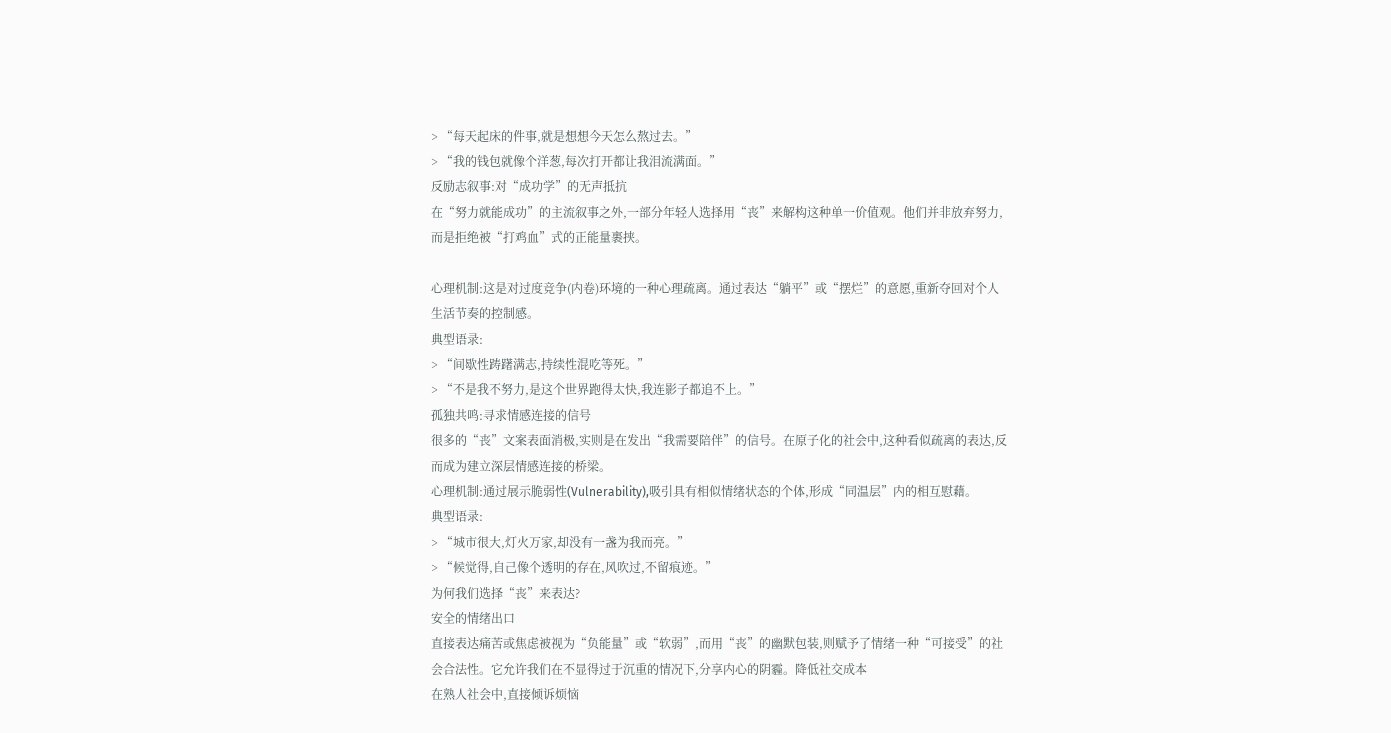> “每天起床的件事,就是想想今天怎么熬过去。”
> “我的钱包就像个洋葱,每次打开都让我泪流满面。”
反励志叙事:对“成功学”的无声抵抗
在“努力就能成功”的主流叙事之外,一部分年轻人选择用“丧”来解构这种单一价值观。他们并非放弃努力,而是拒绝被“打鸡血”式的正能量裹挟。

心理机制:这是对过度竞争(内卷)环境的一种心理疏离。通过表达“躺平”或“摆烂”的意愿,重新夺回对个人生活节奏的控制感。
典型语录:
> “间歇性踌躇满志,持续性混吃等死。”
> “不是我不努力,是这个世界跑得太快,我连影子都追不上。”
孤独共鸣:寻求情感连接的信号
很多的“丧”文案表面消极,实则是在发出“我需要陪伴”的信号。在原子化的社会中,这种看似疏离的表达,反而成为建立深层情感连接的桥梁。
心理机制:通过展示脆弱性(Vulnerability),吸引具有相似情绪状态的个体,形成“同温层”内的相互慰藉。
典型语录:
> “城市很大,灯火万家,却没有一盏为我而亮。”
> “候觉得,自己像个透明的存在,风吹过,不留痕迹。”
为何我们选择“丧”来表达?
安全的情绪出口
直接表达痛苦或焦虑被视为“负能量”或“软弱”,而用“丧”的幽默包装,则赋予了情绪一种“可接受”的社会合法性。它允许我们在不显得过于沉重的情况下,分享内心的阴霾。降低社交成本
在熟人社会中,直接倾诉烦恼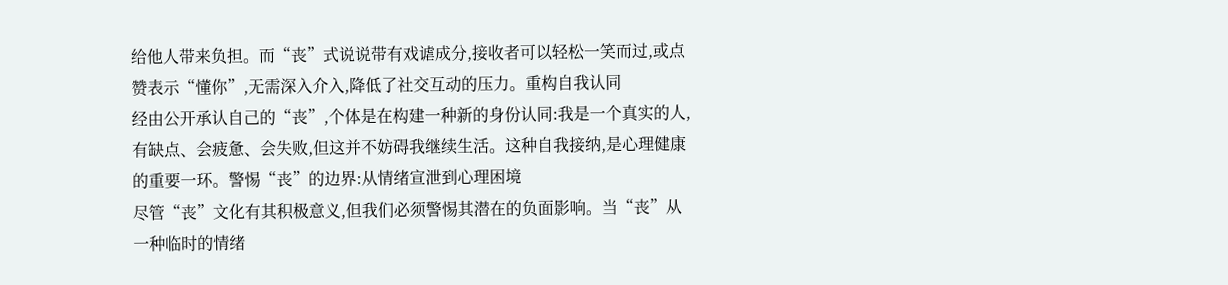给他人带来负担。而“丧”式说说带有戏谑成分,接收者可以轻松一笑而过,或点赞表示“懂你”,无需深入介入,降低了社交互动的压力。重构自我认同
经由公开承认自己的“丧”,个体是在构建一种新的身份认同:我是一个真实的人,有缺点、会疲惫、会失败,但这并不妨碍我继续生活。这种自我接纳,是心理健康的重要一环。警惕“丧”的边界:从情绪宣泄到心理困境
尽管“丧”文化有其积极意义,但我们必须警惕其潜在的负面影响。当“丧”从一种临时的情绪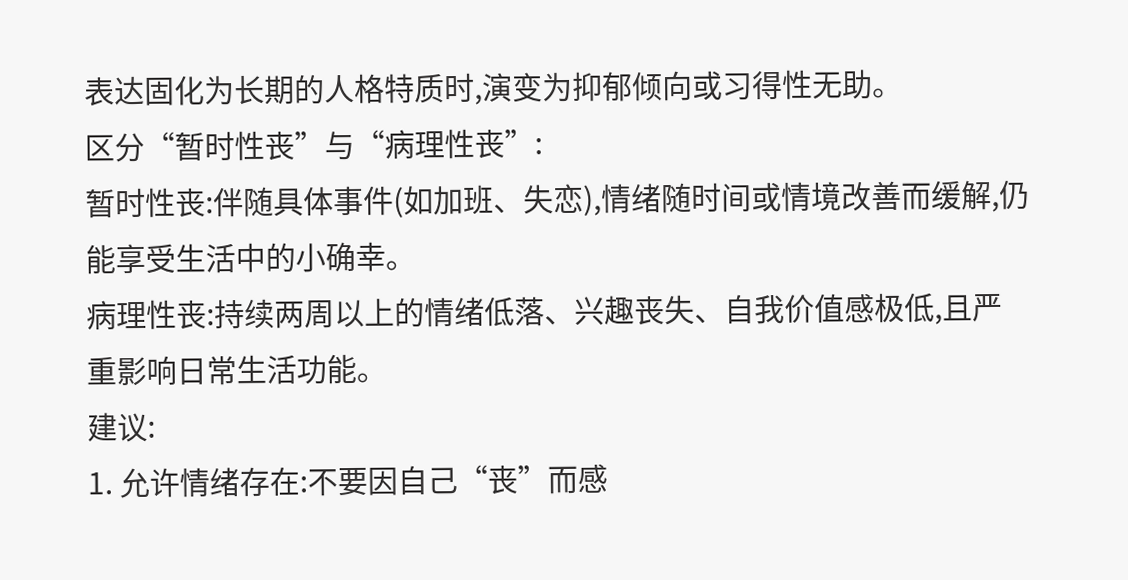表达固化为长期的人格特质时,演变为抑郁倾向或习得性无助。
区分“暂时性丧”与“病理性丧”:
暂时性丧:伴随具体事件(如加班、失恋),情绪随时间或情境改善而缓解,仍能享受生活中的小确幸。
病理性丧:持续两周以上的情绪低落、兴趣丧失、自我价值感极低,且严重影响日常生活功能。
建议:
1. 允许情绪存在:不要因自己“丧”而感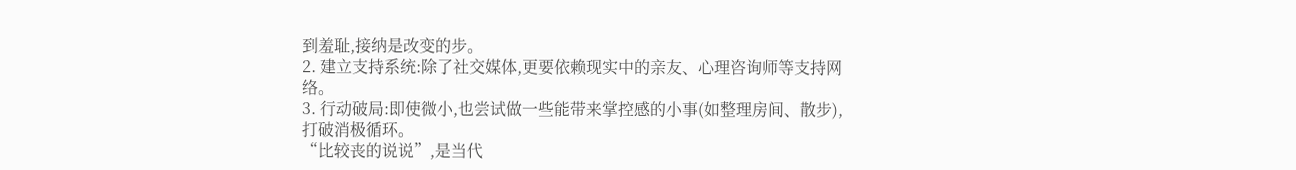到羞耻,接纳是改变的步。
2. 建立支持系统:除了社交媒体,更要依赖现实中的亲友、心理咨询师等支持网络。
3. 行动破局:即使微小,也尝试做一些能带来掌控感的小事(如整理房间、散步),打破消极循环。
“比较丧的说说”,是当代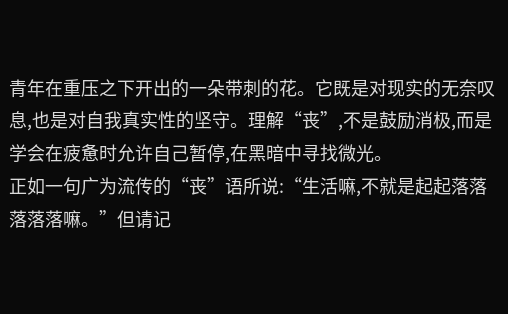青年在重压之下开出的一朵带刺的花。它既是对现实的无奈叹息,也是对自我真实性的坚守。理解“丧”,不是鼓励消极,而是学会在疲惫时允许自己暂停,在黑暗中寻找微光。
正如一句广为流传的“丧”语所说:“生活嘛,不就是起起落落落落落嘛。”但请记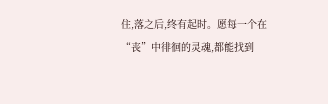住,落之后,终有起时。愿每一个在“丧”中徘徊的灵魂,都能找到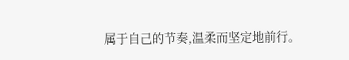属于自己的节奏,温柔而坚定地前行。